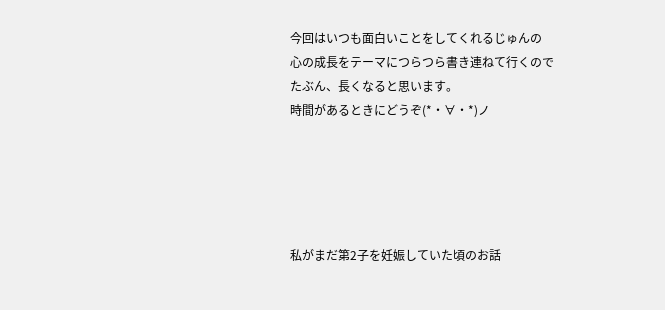今回はいつも面白いことをしてくれるじゅんの
心の成長をテーマにつらつら書き連ねて行くので
たぶん、長くなると思います。
時間があるときにどうぞ(*・∀・*)ノ





私がまだ第2子を妊娠していた頃のお話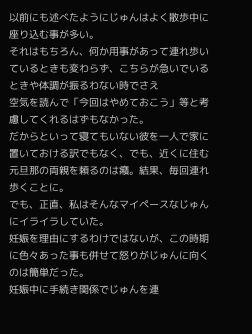以前にも述べたようにじゅんはよく散歩中に座り込む事が多い。
それはもちろん、何か用事があって連れ歩いているときも変わらず、こちらが急いでいるときや体調が振るわない時でさえ
空気を読んで「今回はやめておこう」等と考慮してくれるはずもなかった。
だからといって寝てもいない彼を一人で家に置いておける訳でもなく、でも、近くに住む元旦那の両親を頼るのは癪。結果、毎回連れ歩くことに。
でも、正直、私はそんなマイペースなじゅんにイライラしていた。
妊娠を理由にするわけではないが、この時期に色々あった事も併せて怒りがじゅんに向くのは簡単だった。
妊娠中に手続き関係でじゅんを連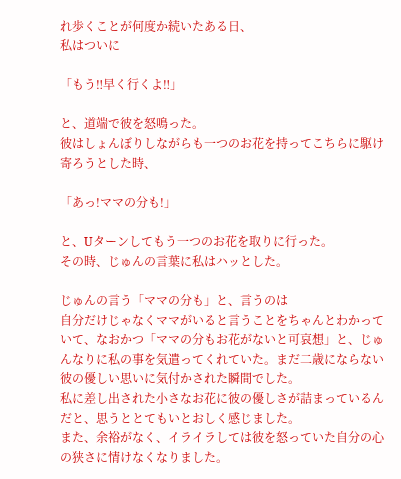れ歩くことが何度か続いたある日、
私はついに

「もう‼早く行くよ‼」

と、道端で彼を怒鳴った。
彼はしょんぼりしながらも一つのお花を持ってこちらに駆け寄ろうとした時、

「あっ!ママの分も!」

と、Uターンしてもう一つのお花を取りに行った。
その時、じゅんの言葉に私はハッとした。

じゅんの言う「ママの分も」と、言うのは
自分だけじゃなくママがいると言うことをちゃんとわかっていて、なおかつ「ママの分もお花がないと可哀想」と、じゅんなりに私の事を気遣ってくれていた。まだ二歳にならない彼の優しい思いに気付かされた瞬間でした。
私に差し出された小さなお花に彼の優しさが詰まっているんだと、思うととてもいとおしく感じました。
また、余裕がなく、イライラしては彼を怒っていた自分の心の狭さに情けなくなりました。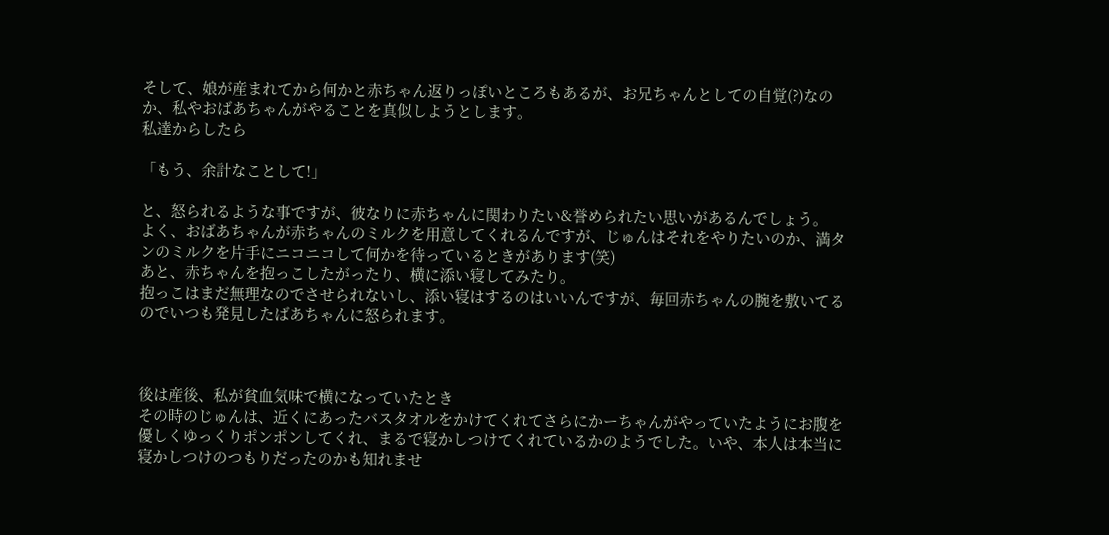そして、娘が産まれてから何かと赤ちゃん返りっぽいところもあるが、お兄ちゃんとしての自覚(?)なのか、私やおばあちゃんがやることを真似しようとします。
私達からしたら

「もう、余計なことして!」

と、怒られるような事ですが、彼なりに赤ちゃんに関わりたい&誉められたい思いがあるんでしょう。
よく、おばあちゃんが赤ちゃんのミルクを用意してくれるんですが、じゅんはそれをやりたいのか、満タンのミルクを片手にニコニコして何かを待っているときがあります(笑)
あと、赤ちゃんを抱っこしたがったり、横に添い寝してみたり。
抱っこはまだ無理なのでさせられないし、添い寝はするのはいいんですが、毎回赤ちゃんの腕を敷いてるのでいつも発見したばあちゃんに怒られます。



後は産後、私が貧血気味で横になっていたとき
その時のじゅんは、近くにあったバスタオルをかけてくれてさらにかーちゃんがやっていたようにお腹を優しくゆっくりポンポンしてくれ、まるで寝かしつけてくれているかのようでした。いや、本人は本当に寝かしつけのつもりだったのかも知れませ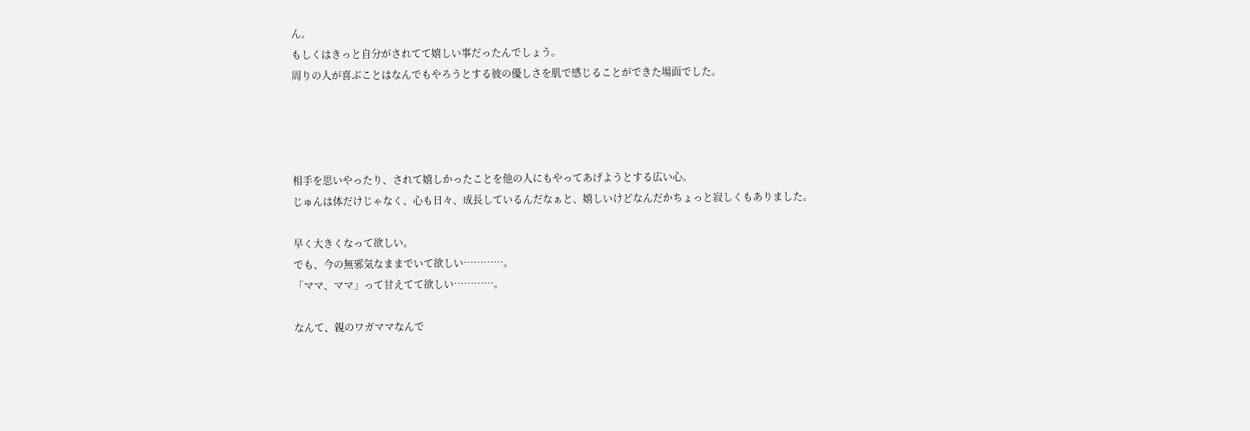ん。
もしくはきっと自分がされてて嬉しい事だったんでしょう。
周りの人が喜ぶことはなんでもやろうとする彼の優しさを肌で感じることができた場面でした。




相手を思いやったり、されて嬉しかったことを他の人にもやってあげようとする広い心。
じゅんは体だけじゃなく、心も日々、成長しているんだなぁと、嬉しいけどなんだかちょっと寂しくもありました。

早く大きくなって欲しい。
でも、今の無邪気なままでいて欲しい…………。
「ママ、ママ」って甘えてて欲しい…………。

なんて、親のワガママなんで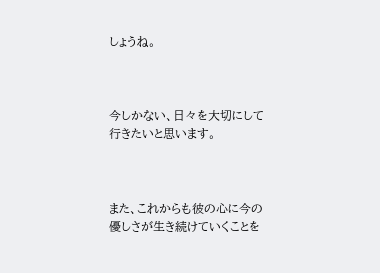しょうね。



今しかない、日々を大切にして行きたいと思います。



また、これからも彼の心に今の優しさが生き続けていくことを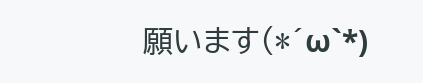願います(*´ω`*)